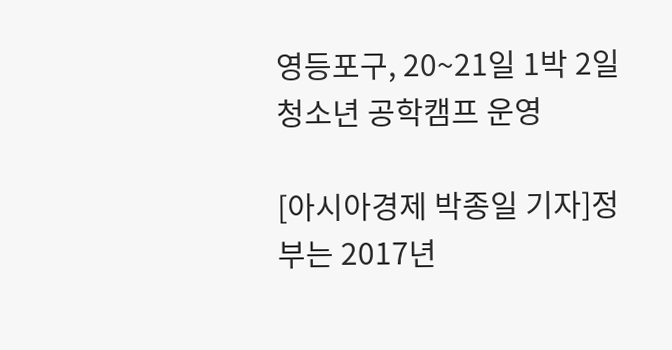영등포구, 20~21일 1박 2일 청소년 공학캠프 운영

[아시아경제 박종일 기자]정부는 2017년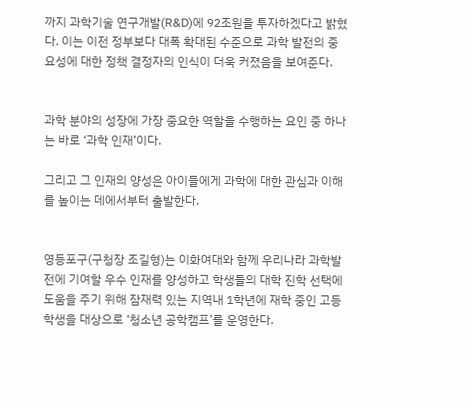까지 과학기술 연구개발(R&D)에 92조원을 투자하겠다고 밝혔다. 이는 이전 정부보다 대폭 확대된 수준으로 과학 발전의 중요성에 대한 정책 결정자의 인식이 더욱 커졌음을 보여준다.


과학 분야의 성장에 가장 중요한 역할을 수행하는 요인 중 하나는 바로 ‘과학 인재’이다.

그리고 그 인재의 양성은 아이들에게 과학에 대한 관심과 이해를 높이는 데에서부터 출발한다.


영등포구(구청장 조길형)는 이화여대와 함께 우리나라 과학발전에 기여할 우수 인재를 양성하고 학생들의 대학 진학 선택에 도움을 주기 위해 잠재력 있는 지역내 1학년에 재학 중인 고등학생을 대상으로 ‘청소년 공학캠프’를 운영한다.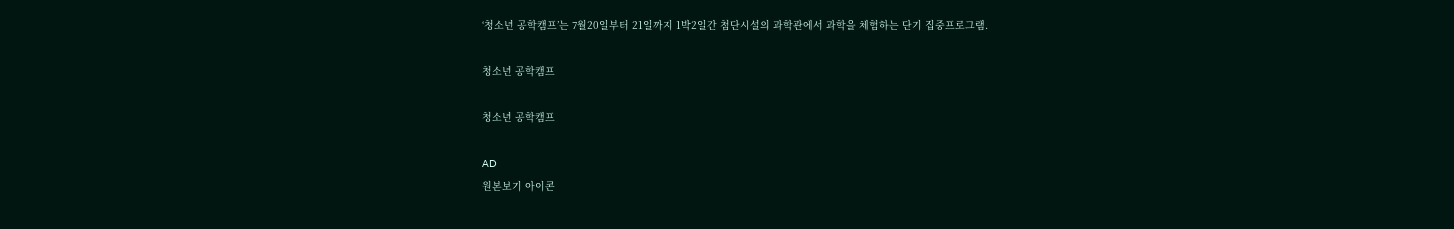‘청소년 공학캠프’는 7월20일부터 21일까지 1박2일간 첨단시설의 과학관에서 과학을 체험하는 단기 집중프로그램.

청소년 공학캠프

청소년 공학캠프

AD
원본보기 아이콘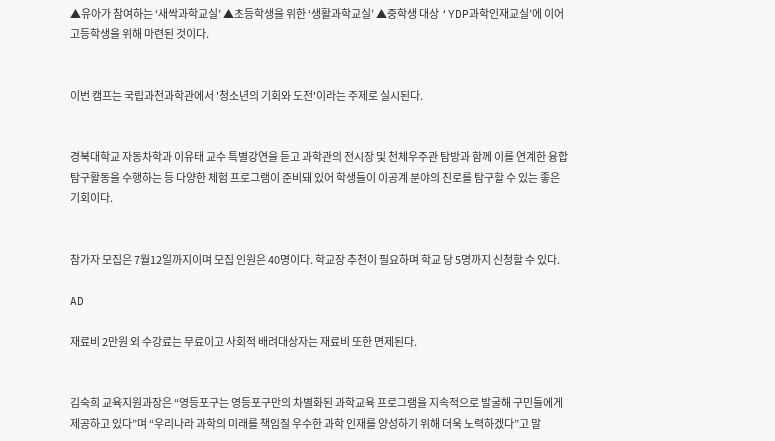▲유아가 참여하는 ‘새싹과학교실’ ▲초등학생을 위한 ‘생활과학교실’ ▲중학생 대상 ‘YDP과학인재교실’에 이어 고등학생을 위해 마련된 것이다.


이번 캠프는 국립과천과학관에서 '청소년의 기회와 도전'이라는 주제로 실시된다.


경북대학교 자동차학과 이유태 교수 특별강연을 듣고 과학관의 전시장 및 천체우주관 탐방과 함께 이를 연계한 융합탐구활동을 수행하는 등 다양한 체험 프로그램이 준비돼 있어 학생들이 이공계 분야의 진로를 탐구할 수 있는 좋은 기회이다.


참가자 모집은 7월12일까지이며 모집 인원은 40명이다. 학교장 추천이 필요하며 학교 당 5명까지 신청할 수 있다.

AD

재료비 2만원 외 수강료는 무료이고 사회적 배려대상자는 재료비 또한 면제된다.


김숙희 교육지원과장은 “영등포구는 영등포구만의 차별화된 과학교육 프로그램을 지속적으로 발굴해 구민들에게 제공하고 있다”며 “우리나라 과학의 미래를 책임질 우수한 과학 인재를 양성하기 위해 더욱 노력하겠다”고 말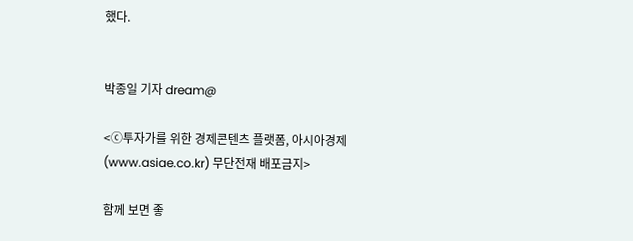했다.


박종일 기자 dream@

<ⓒ투자가를 위한 경제콘텐츠 플랫폼, 아시아경제(www.asiae.co.kr) 무단전재 배포금지>

함께 보면 좋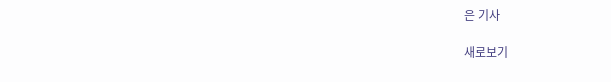은 기사

새로보기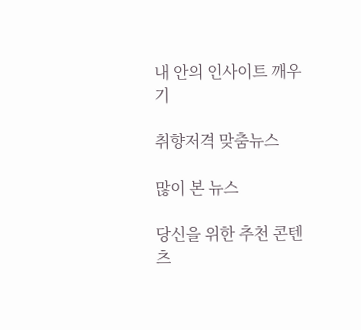내 안의 인사이트 깨우기

취향저격 맞춤뉴스

많이 본 뉴스

당신을 위한 추천 콘텐츠